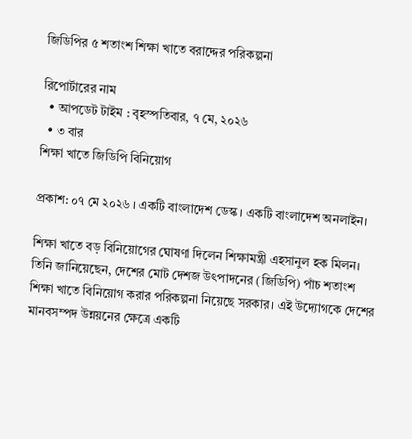জিডিপির ৫ শতাংশ শিক্ষা খাতে বরাদ্দের পরিকল্পনা

রিপোর্টারের নাম
  • আপডেট টাইম : বৃহস্পতিবার, ৭ মে, ২০২৬
  • ৩ বার
শিক্ষা খাতে জিডিপি বিনিয়োগ

প্রকাশ: ০৭ মে ২০২৬ । একটি বাংলাদেশ ডেস্ক । একটি বাংলাদেশ অনলাইন।

শিক্ষা খাতে বড় বিনিয়োগের ঘোষণা দিলেন শিক্ষামন্ত্রী এহসানুল হক মিলন। তিনি জানিয়েছেন, দেশের মোট দেশজ উৎপাদনের (জিডিপি) পাঁচ শতাংশ শিক্ষা খাতে বিনিয়োগ করার পরিকল্পনা নিয়েছে সরকার। এই উদ্যোগকে দেশের মানবসম্পদ উন্নয়নের ক্ষেত্রে একটি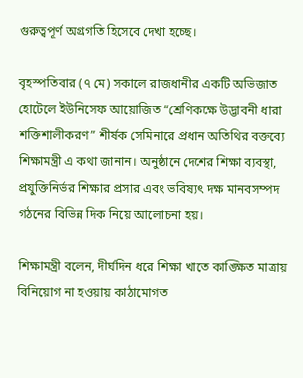গুরুত্বপূর্ণ অগ্রগতি হিসেবে দেখা হচ্ছে।

বৃহস্পতিবার (৭ মে) সকালে রাজধানীর একটি অভিজাত হোটেলে ইউনিসেফ আয়োজিত “শ্রেণিকক্ষে উদ্ভাবনী ধারা শক্তিশালীকরণ” শীর্ষক সেমিনারে প্রধান অতিথির বক্তব্যে শিক্ষামন্ত্রী এ কথা জানান। অনুষ্ঠানে দেশের শিক্ষা ব্যবস্থা, প্রযুক্তিনির্ভর শিক্ষার প্রসার এবং ভবিষ্যৎ দক্ষ মানবসম্পদ গঠনের বিভিন্ন দিক নিয়ে আলোচনা হয়।

শিক্ষামন্ত্রী বলেন, দীর্ঘদিন ধরে শিক্ষা খাতে কাঙ্ক্ষিত মাত্রায় বিনিয়োগ না হওয়ায় কাঠামোগত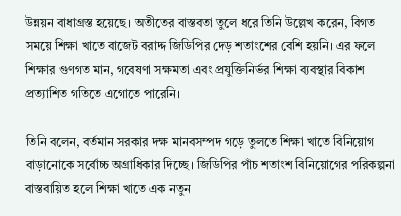উন্নয়ন বাধাগ্রস্ত হয়েছে। অতীতের বাস্তবতা তুলে ধরে তিনি উল্লেখ করেন, বিগত সময়ে শিক্ষা খাতে বাজেট বরাদ্দ জিডিপির দেড় শতাংশের বেশি হয়নি। এর ফলে শিক্ষার গুণগত মান, গবেষণা সক্ষমতা এবং প্রযুক্তিনির্ভর শিক্ষা ব্যবস্থার বিকাশ প্রত্যাশিত গতিতে এগোতে পারেনি।

তিনি বলেন, বর্তমান সরকার দক্ষ মানবসম্পদ গড়ে তুলতে শিক্ষা খাতে বিনিয়োগ বাড়ানোকে সর্বোচ্চ অগ্রাধিকার দিচ্ছে। জিডিপির পাঁচ শতাংশ বিনিয়োগের পরিকল্পনা বাস্তবায়িত হলে শিক্ষা খাতে এক নতুন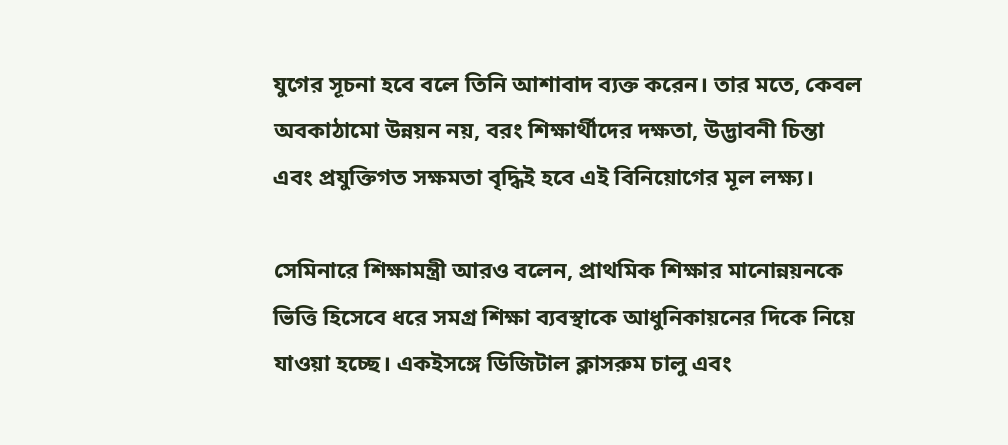যুগের সূচনা হবে বলে তিনি আশাবাদ ব্যক্ত করেন। তার মতে, কেবল অবকাঠামো উন্নয়ন নয়, বরং শিক্ষার্থীদের দক্ষতা, উদ্ভাবনী চিন্তা এবং প্রযুক্তিগত সক্ষমতা বৃদ্ধিই হবে এই বিনিয়োগের মূল লক্ষ্য।

সেমিনারে শিক্ষামন্ত্রী আরও বলেন, প্রাথমিক শিক্ষার মানোন্নয়নকে ভিত্তি হিসেবে ধরে সমগ্র শিক্ষা ব্যবস্থাকে আধুনিকায়নের দিকে নিয়ে যাওয়া হচ্ছে। একইসঙ্গে ডিজিটাল ক্লাসরুম চালু এবং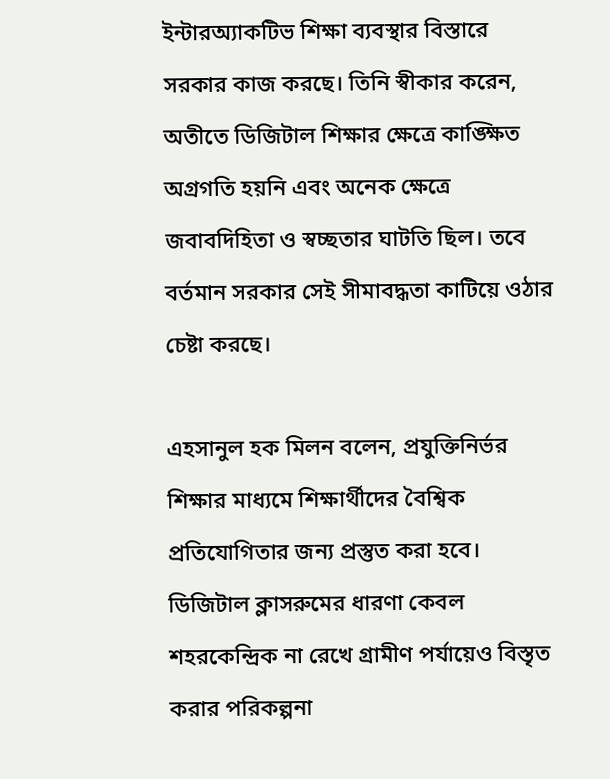ইন্টারঅ্যাকটিভ শিক্ষা ব্যবস্থার বিস্তারে সরকার কাজ করছে। তিনি স্বীকার করেন, অতীতে ডিজিটাল শিক্ষার ক্ষেত্রে কাঙ্ক্ষিত অগ্রগতি হয়নি এবং অনেক ক্ষেত্রে জবাবদিহিতা ও স্বচ্ছতার ঘাটতি ছিল। তবে বর্তমান সরকার সেই সীমাবদ্ধতা কাটিয়ে ওঠার চেষ্টা করছে।

এহসানুল হক মিলন বলেন, প্রযুক্তিনির্ভর শিক্ষার মাধ্যমে শিক্ষার্থীদের বৈশ্বিক প্রতিযোগিতার জন্য প্রস্তুত করা হবে। ডিজিটাল ক্লাসরুমের ধারণা কেবল শহরকেন্দ্রিক না রেখে গ্রামীণ পর্যায়েও বিস্তৃত করার পরিকল্পনা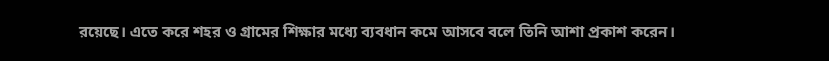রয়েছে। এতে করে শহর ও গ্রামের শিক্ষার মধ্যে ব্যবধান কমে আসবে বলে তিনি আশা প্রকাশ করেন।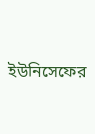ইউনিসেফের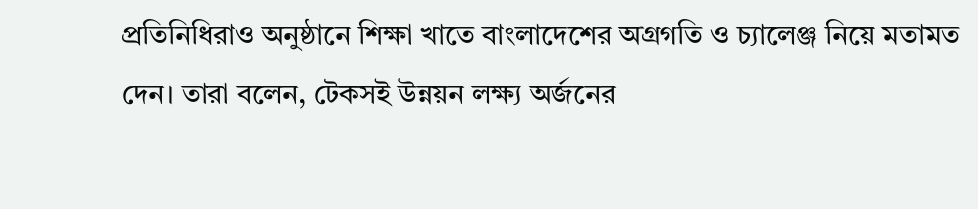প্রতিনিধিরাও অনুষ্ঠানে শিক্ষা খাতে বাংলাদেশের অগ্রগতি ও চ্যালেঞ্জ নিয়ে মতামত দেন। তারা বলেন, টেকসই উন্নয়ন লক্ষ্য অর্জনের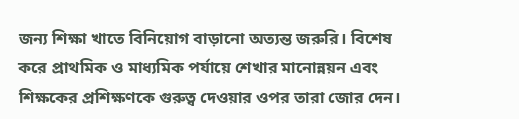জন্য শিক্ষা খাতে বিনিয়োগ বাড়ানো অত্যন্ত জরুরি। বিশেষ করে প্রাথমিক ও মাধ্যমিক পর্যায়ে শেখার মানোন্নয়ন এবং শিক্ষকের প্রশিক্ষণকে গুরুত্ব দেওয়ার ওপর তারা জোর দেন।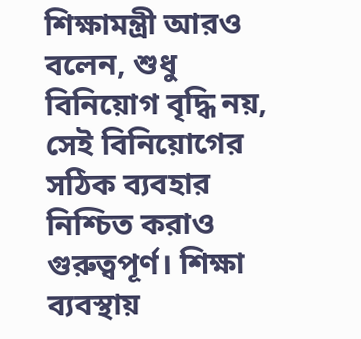শিক্ষামন্ত্রী আরও বলেন, শুধু বিনিয়োগ বৃদ্ধি নয়, সেই বিনিয়োগের সঠিক ব্যবহার নিশ্চিত করাও গুরুত্বপূর্ণ। শিক্ষা ব্যবস্থায়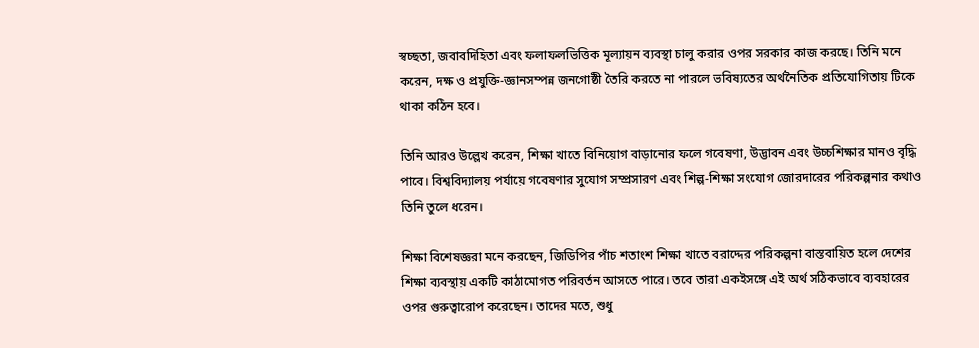স্বচ্ছতা, জবাবদিহিতা এবং ফলাফলভিত্তিক মূল্যায়ন ব্যবস্থা চালু করার ওপর সরকার কাজ করছে। তিনি মনে করেন, দক্ষ ও প্রযুক্তি-জ্ঞানসম্পন্ন জনগোষ্ঠী তৈরি করতে না পারলে ভবিষ্যতের অর্থনৈতিক প্রতিযোগিতায় টিকে থাকা কঠিন হবে।

তিনি আরও উল্লেখ করেন, শিক্ষা খাতে বিনিয়োগ বাড়ানোর ফলে গবেষণা, উদ্ভাবন এবং উচ্চশিক্ষার মানও বৃদ্ধি পাবে। বিশ্ববিদ্যালয় পর্যায়ে গবেষণার সুযোগ সম্প্রসারণ এবং শিল্প-শিক্ষা সংযোগ জোরদারের পরিকল্পনার কথাও তিনি তুলে ধরেন।

শিক্ষা বিশেষজ্ঞরা মনে করছেন, জিডিপির পাঁচ শতাংশ শিক্ষা খাতে বরাদ্দের পরিকল্পনা বাস্তবায়িত হলে দেশের শিক্ষা ব্যবস্থায় একটি কাঠামোগত পরিবর্তন আসতে পারে। তবে তারা একইসঙ্গে এই অর্থ সঠিকভাবে ব্যবহারের ওপর গুরুত্বারোপ করেছেন। তাদের মতে, শুধু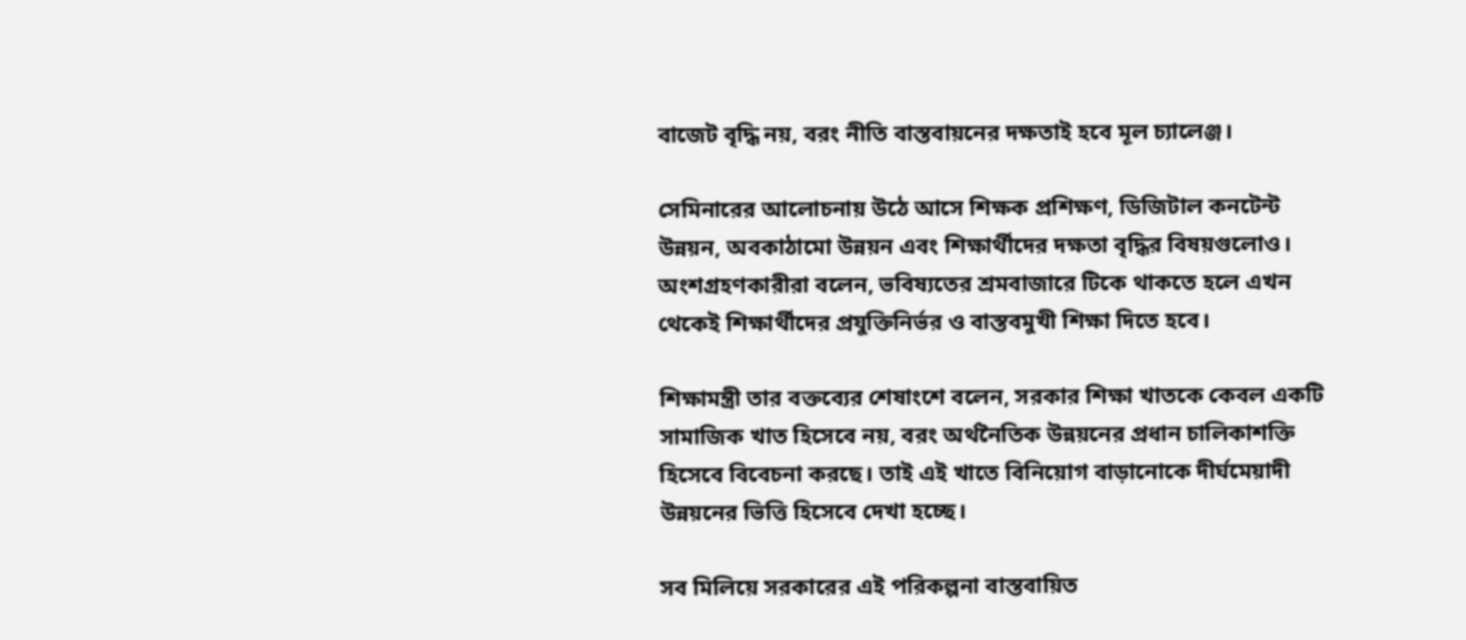বাজেট বৃদ্ধি নয়, বরং নীতি বাস্তবায়নের দক্ষতাই হবে মূল চ্যালেঞ্জ।

সেমিনারের আলোচনায় উঠে আসে শিক্ষক প্রশিক্ষণ, ডিজিটাল কনটেন্ট উন্নয়ন, অবকাঠামো উন্নয়ন এবং শিক্ষার্থীদের দক্ষতা বৃদ্ধির বিষয়গুলোও। অংশগ্রহণকারীরা বলেন, ভবিষ্যতের শ্রমবাজারে টিকে থাকতে হলে এখন থেকেই শিক্ষার্থীদের প্রযুক্তিনির্ভর ও বাস্তবমুখী শিক্ষা দিতে হবে।

শিক্ষামন্ত্রী তার বক্তব্যের শেষাংশে বলেন, সরকার শিক্ষা খাতকে কেবল একটি সামাজিক খাত হিসেবে নয়, বরং অর্থনৈতিক উন্নয়নের প্রধান চালিকাশক্তি হিসেবে বিবেচনা করছে। তাই এই খাতে বিনিয়োগ বাড়ানোকে দীর্ঘমেয়াদী উন্নয়নের ভিত্তি হিসেবে দেখা হচ্ছে।

সব মিলিয়ে সরকারের এই পরিকল্পনা বাস্তবায়িত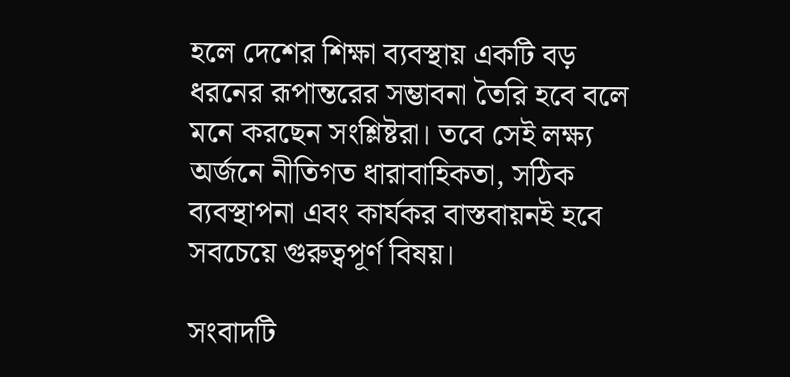হলে দেশের শিক্ষা ব্যবস্থায় একটি বড় ধরনের রূপান্তরের সম্ভাবনা তৈরি হবে বলে মনে করছেন সংশ্লিষ্টরা। তবে সেই লক্ষ্য অর্জনে নীতিগত ধারাবাহিকতা, সঠিক ব্যবস্থাপনা এবং কার্যকর বাস্তবায়নই হবে সবচেয়ে গুরুত্বপূর্ণ বিষয়।

সংবাদটি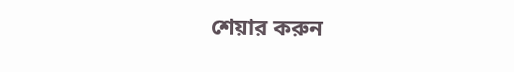শেয়ার করুন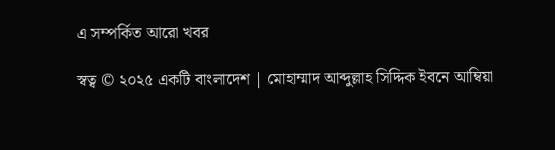এ সম্পর্কিত আরো খবর

স্বত্ব © ২০২৫ একটি বাংলাদেশ | মোহাম্মাদ আব্দুল্লাহ সিদ্দিক ইবনে আম্বিয়া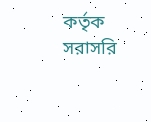কর্তৃক সরাসরি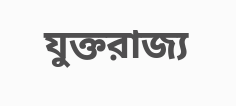যুক্তরাজ্য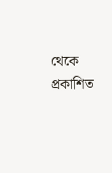থেকে প্রকাশিত